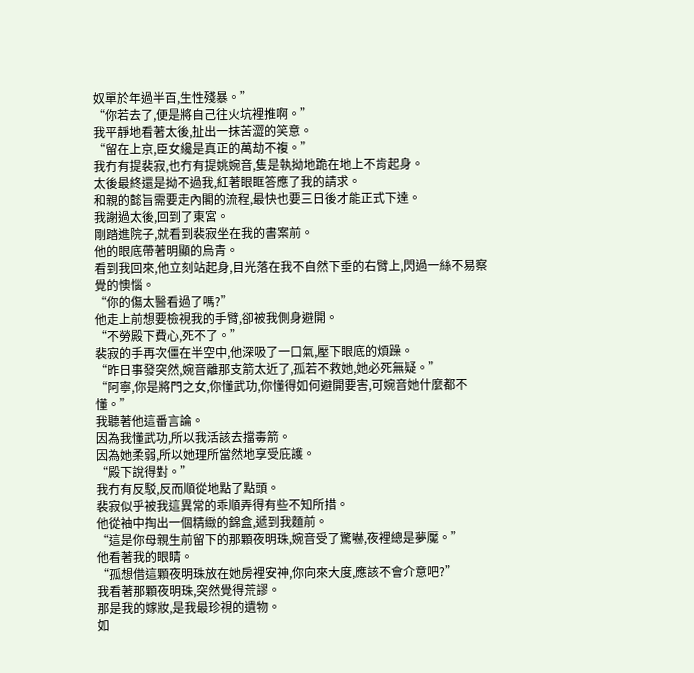奴單於年過半百,生性殘暴。”
“你若去了,便是將自己往火坑裡推啊。”
我平靜地看著太後,扯出一抹苦澀的笑意。
“留在上京,臣女纔是真正的萬劫不複。”
我冇有提裴寂,也冇有提姚婉音,隻是執拗地跪在地上不肯起身。
太後最終還是拗不過我,紅著眼眶答應了我的請求。
和親的懿旨需要走內閣的流程,最快也要三日後才能正式下達。
我謝過太後,回到了東宮。
剛踏進院子,就看到裴寂坐在我的書案前。
他的眼底帶著明顯的烏青。
看到我回來,他立刻站起身,目光落在我不自然下垂的右臂上,閃過一絲不易察覺的懊惱。
“你的傷太醫看過了嗎?”
他走上前想要檢視我的手臂,卻被我側身避開。
“不勞殿下費心,死不了。”
裴寂的手再次僵在半空中,他深吸了一口氣,壓下眼底的煩躁。
“昨日事發突然,婉音離那支箭太近了,孤若不救她,她必死無疑。”
“阿寧,你是將門之女,你懂武功,你懂得如何避開要害,可婉音她什麼都不懂。”
我聽著他這番言論。
因為我懂武功,所以我活該去擋毒箭。
因為她柔弱,所以她理所當然地享受庇護。
“殿下說得對。”
我冇有反駁,反而順從地點了點頭。
裴寂似乎被我這異常的乖順弄得有些不知所措。
他從袖中掏出一個精緻的錦盒,遞到我麵前。
“這是你母親生前留下的那顆夜明珠,婉音受了驚嚇,夜裡總是夢魘。”
他看著我的眼睛。
“孤想借這顆夜明珠放在她房裡安神,你向來大度,應該不會介意吧?”
我看著那顆夜明珠,突然覺得荒謬。
那是我的嫁妝,是我最珍視的遺物。
如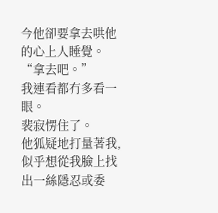今他卻要拿去哄他的心上人睡覺。
“拿去吧。”
我連看都冇多看一眼。
裴寂愣住了。
他狐疑地打量著我,似乎想從我臉上找出一絲隱忍或委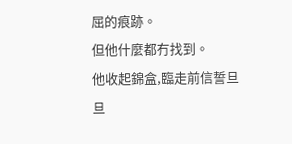屈的痕跡。
但他什麼都冇找到。
他收起錦盒,臨走前信誓旦旦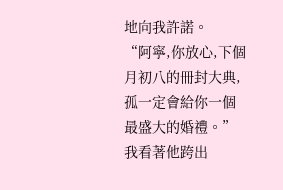地向我許諾。
“阿寧,你放心,下個月初八的冊封大典,孤一定會給你一個最盛大的婚禮。”
我看著他跨出